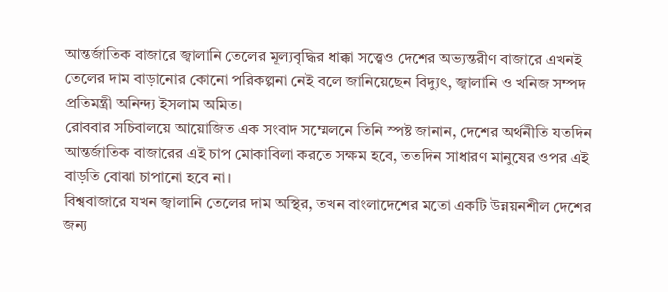আন্তর্জাতিক বাজারে জ্বালানি তেলের মূল্যবৃদ্ধির ধাক্কা সত্ত্বেও দেশের অভ্যন্তরীণ বাজারে এখনই তেলের দাম বাড়ানোর কোনো পরিকল্পনা নেই বলে জানিয়েছেন বিদ্যুৎ, জ্বালানি ও খনিজ সম্পদ প্রতিমন্ত্রী অনিন্দ্য ইসলাম অমিত।
রোববার সচিবালয়ে আয়োজিত এক সংবাদ সম্মেলনে তিনি স্পষ্ট জানান, দেশের অর্থনীতি যতদিন আন্তর্জাতিক বাজারের এই চাপ মোকাবিলা করতে সক্ষম হবে, ততদিন সাধারণ মানুষের ওপর এই বাড়তি বোঝা চাপানো হবে না।
বিশ্ববাজারে যখন জ্বালানি তেলের দাম অস্থির, তখন বাংলাদেশের মতো একটি উন্নয়নশীল দেশের জন্য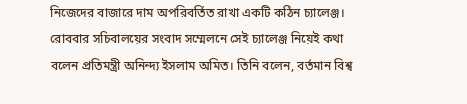নিজেদের বাজারে দাম অপরিবর্তিত রাখা একটি কঠিন চ্যালেঞ্জ। রোববার সচিবালয়ের সংবাদ সম্মেলনে সেই চ্যালেঞ্জ নিয়েই কথা বলেন প্রতিমন্ত্রী অনিন্দ্য ইসলাম অমিত। তিনি বলেন, বর্তমান বিশ্ব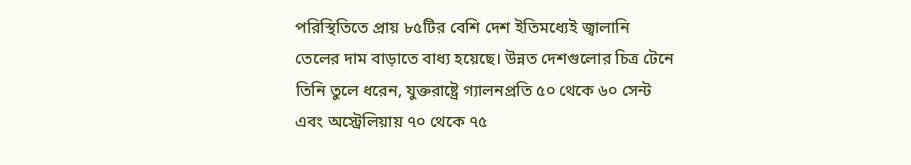পরিস্থিতিতে প্রায় ৮৫টির বেশি দেশ ইতিমধ্যেই জ্বালানি তেলের দাম বাড়াতে বাধ্য হয়েছে। উন্নত দেশগুলোর চিত্র টেনে তিনি তুলে ধরেন, যুক্তরাষ্ট্রে গ্যালনপ্রতি ৫০ থেকে ৬০ সেন্ট এবং অস্ট্রেলিয়ায় ৭০ থেকে ৭৫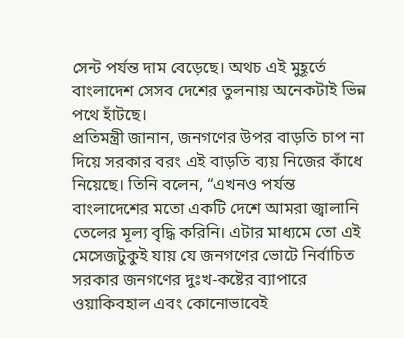সেন্ট পর্যন্ত দাম বেড়েছে। অথচ এই মুহূর্তে বাংলাদেশ সেসব দেশের তুলনায় অনেকটাই ভিন্ন পথে হাঁটছে।
প্রতিমন্ত্রী জানান, জনগণের উপর বাড়তি চাপ না দিয়ে সরকার বরং এই বাড়তি ব্যয় নিজের কাঁধে নিয়েছে। তিনি বলেন, “এখনও পর্যন্ত বাংলাদেশের মতো একটি দেশে আমরা জ্বালানি তেলের মূল্য বৃদ্ধি করিনি। এটার মাধ্যমে তো এই মেসেজটুকুই যায় যে জনগণের ভোটে নির্বাচিত সরকার জনগণের দুঃখ-কষ্টের ব্যাপারে ওয়াকিবহাল এবং কোনোভাবেই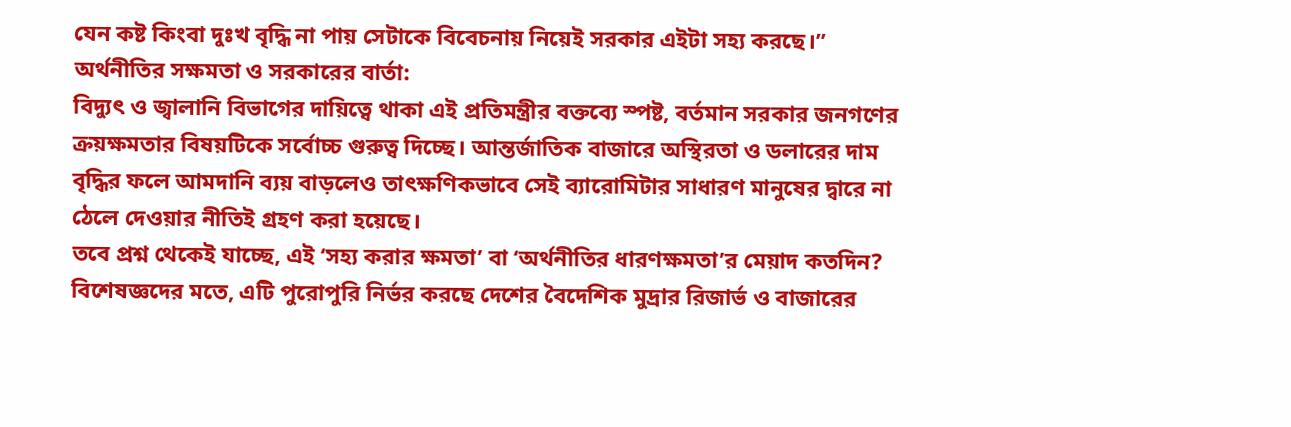যেন কষ্ট কিংবা দুঃখ বৃদ্ধি না পায় সেটাকে বিবেচনায় নিয়েই সরকার এইটা সহ্য করছে।”
অর্থনীতির সক্ষমতা ও সরকারের বার্তা:
বিদ্যুৎ ও জ্বালানি বিভাগের দায়িত্বে থাকা এই প্রতিমন্ত্রীর বক্তব্যে স্পষ্ট, বর্তমান সরকার জনগণের ক্রয়ক্ষমতার বিষয়টিকে সর্বোচ্চ গুরুত্ব দিচ্ছে। আন্তর্জাতিক বাজারে অস্থিরতা ও ডলারের দাম বৃদ্ধির ফলে আমদানি ব্যয় বাড়লেও তাৎক্ষণিকভাবে সেই ব্যারোমিটার সাধারণ মানুষের দ্বারে না ঠেলে দেওয়ার নীতিই গ্রহণ করা হয়েছে।
তবে প্রশ্ন থেকেই যাচ্ছে, এই ‘সহ্য করার ক্ষমতা’ বা ‘অর্থনীতির ধারণক্ষমতা’র মেয়াদ কতদিন? বিশেষজ্ঞদের মতে, এটি পুরোপুরি নির্ভর করছে দেশের বৈদেশিক মুদ্রার রিজার্ভ ও বাজারের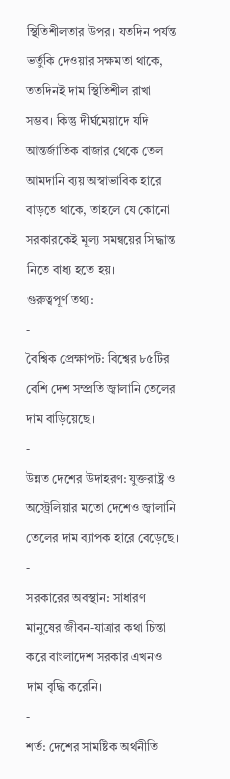স্থিতিশীলতার উপর। যতদিন পর্যন্ত ভর্তুকি দেওয়ার সক্ষমতা থাকে, ততদিনই দাম স্থিতিশীল রাখা সম্ভব। কিন্তু দীর্ঘমেয়াদে যদি আন্তর্জাতিক বাজার থেকে তেল আমদানি ব্যয় অস্বাভাবিক হারে বাড়তে থাকে, তাহলে যে কোনো সরকারকেই মূল্য সমন্বয়ের সিদ্ধান্ত নিতে বাধ্য হতে হয়।
গুরুত্বপূর্ণ তথ্য:
-
বৈশ্বিক প্রেক্ষাপট: বিশ্বের ৮৫টির বেশি দেশ সম্প্রতি জ্বালানি তেলের দাম বাড়িয়েছে।
-
উন্নত দেশের উদাহরণ: যুক্তরাষ্ট্র ও অস্ট্রেলিয়ার মতো দেশেও জ্বালানি তেলের দাম ব্যাপক হারে বেড়েছে।
-
সরকারের অবস্থান: সাধারণ মানুষের জীবন-যাত্রার কথা চিন্তা করে বাংলাদেশ সরকার এখনও দাম বৃদ্ধি করেনি।
-
শর্ত: দেশের সামষ্টিক অর্থনীতি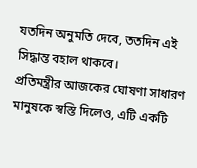যতদিন অনুমতি দেবে, ততদিন এই সিদ্ধান্ত বহাল থাকবে।
প্রতিমন্ত্রীর আজকের ঘোষণা সাধারণ মানুষকে স্বস্তি দিলেও, এটি একটি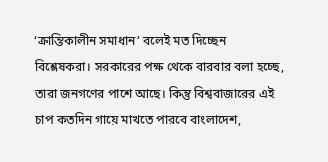‘ক্রান্তিকালীন সমাধান’ বলেই মত দিচ্ছেন বিশ্লেষকরা। সরকারের পক্ষ থেকে বারবার বলা হচ্ছে, তারা জনগণের পাশে আছে। কিন্তু বিশ্ববাজারের এই চাপ কতদিন গায়ে মাখতে পারবে বাংলাদেশ,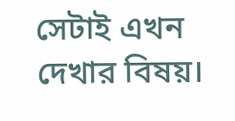সেটাই এখন দেখার বিষয়।